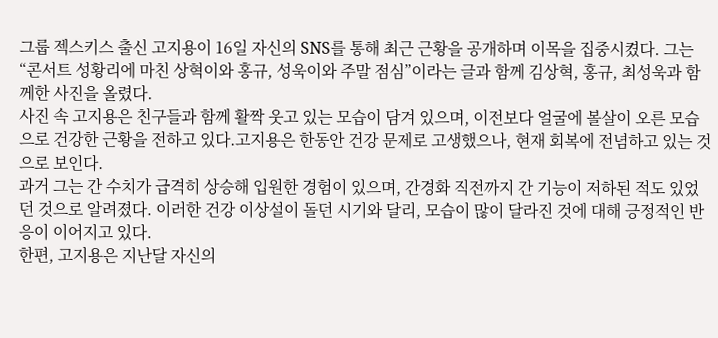그룹 젝스키스 출신 고지용이 16일 자신의 SNS를 통해 최근 근황을 공개하며 이목을 집중시켰다. 그는 “콘서트 성황리에 마친 상혁이와 홍규, 성욱이와 주말 점심”이라는 글과 함께 김상혁, 홍규, 최성욱과 함께한 사진을 올렸다.
사진 속 고지용은 친구들과 함께 활짝 웃고 있는 모습이 담겨 있으며, 이전보다 얼굴에 볼살이 오른 모습으로 건강한 근황을 전하고 있다.고지용은 한동안 건강 문제로 고생했으나, 현재 회복에 전념하고 있는 것으로 보인다.
과거 그는 간 수치가 급격히 상승해 입원한 경험이 있으며, 간경화 직전까지 간 기능이 저하된 적도 있었던 것으로 알려졌다. 이러한 건강 이상설이 돌던 시기와 달리, 모습이 많이 달라진 것에 대해 긍정적인 반응이 이어지고 있다.
한편, 고지용은 지난달 자신의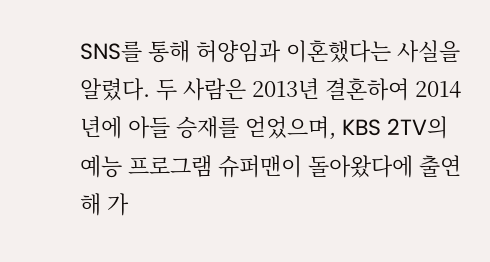SNS를 통해 허양임과 이혼했다는 사실을 알렸다. 두 사람은 2013년 결혼하여 2014년에 아들 승재를 얻었으며, KBS 2TV의 예능 프로그램 슈퍼맨이 돌아왔다에 출연해 가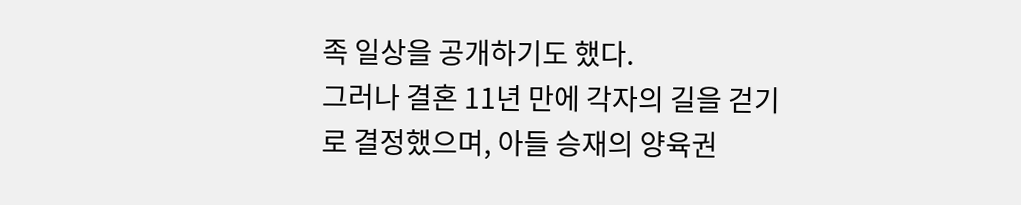족 일상을 공개하기도 했다.
그러나 결혼 11년 만에 각자의 길을 걷기로 결정했으며, 아들 승재의 양육권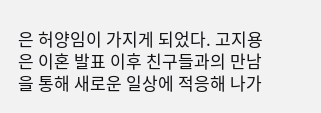은 허양임이 가지게 되었다. 고지용은 이혼 발표 이후 친구들과의 만남을 통해 새로운 일상에 적응해 나가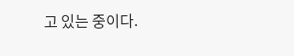고 있는 중이다.